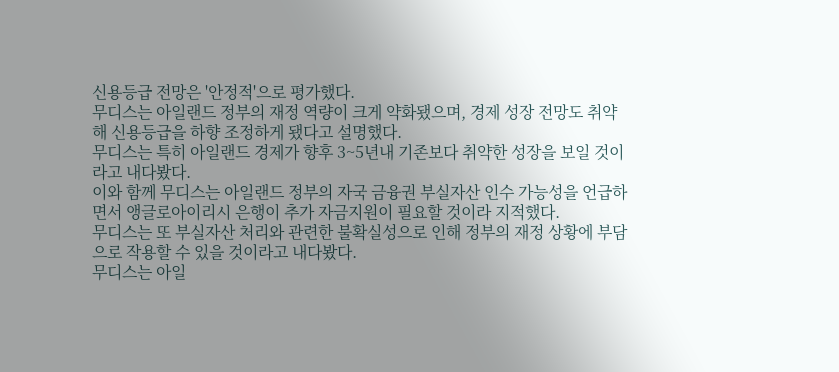신용등급 전망은 '안정적'으로 평가했다.
무디스는 아일랜드 정부의 재정 역량이 크게 약화됐으며, 경제 성장 전망도 취약해 신용등급을 하향 조정하게 됐다고 설명했다.
무디스는 특히 아일랜드 경제가 향후 3~5년내 기존보다 취약한 성장을 보일 것이라고 내다봤다.
이와 함께 무디스는 아일랜드 정부의 자국 금융권 부실자산 인수 가능성을 언급하면서 앵글로아이리시 은행이 추가 자금지원이 필요할 것이라 지적했다.
무디스는 또 부실자산 처리와 관련한 불확실성으로 인해 정부의 재정 상황에 부담으로 작용할 수 있을 것이라고 내다봤다.
무디스는 아일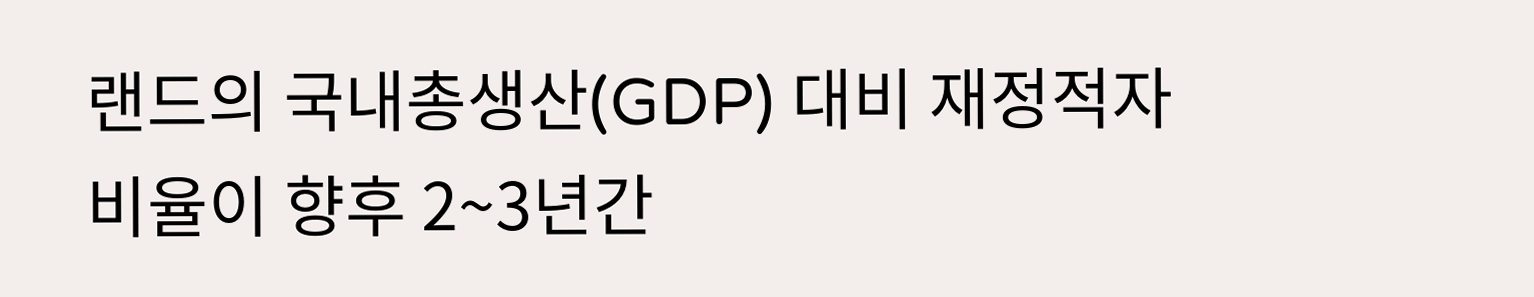랜드의 국내총생산(GDP) 대비 재정적자 비율이 향후 2~3년간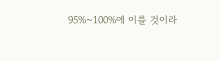95%~100%에 이를 것이라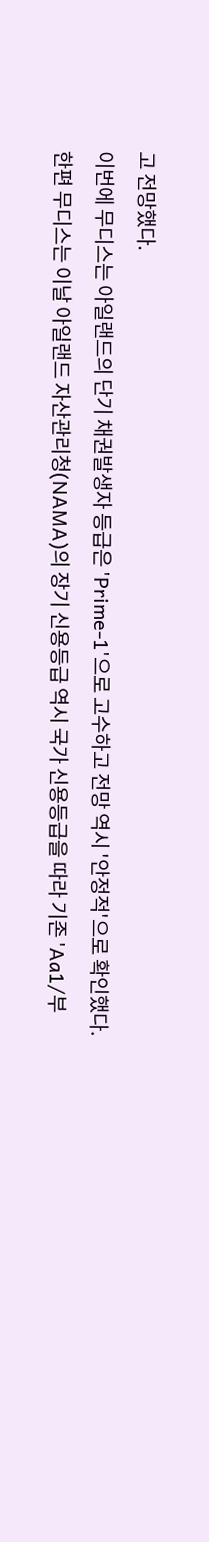고 전망했다.
이번에 무디스는 아일랜드의 단기 채권발생자 등급은 'Prime-1'으로 고수하고 전망 역시 '안정적'으로 확인했다.
한편 무디스는 이날 아일랜드 자산관리청(NAMA)의 장기 신용등급 역시 국가 신용등급을 따라 기존 'Aa1/부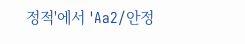정적'에서 'Aa2/안정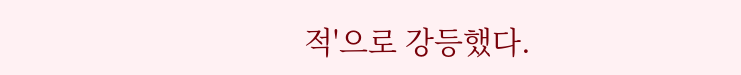적'으로 강등했다.